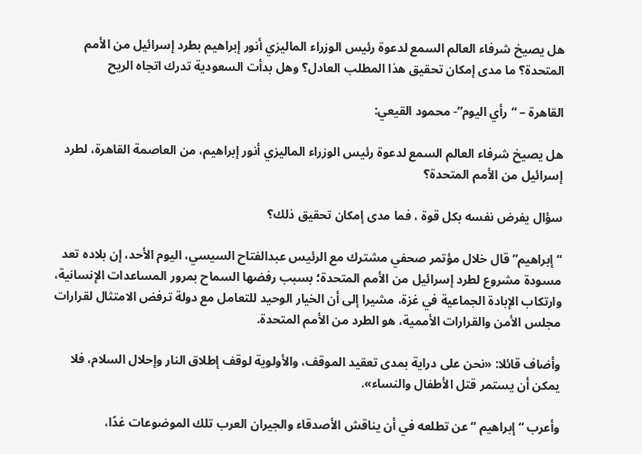هل يصيخ شرفاء العالم السمع لدعوة رئيس الوزراء الماليزي أنور إبراهيم بطرد إسرائيل من الأمم المتحدة؟ ما مدى إمكان تحقيق هذا المطلب العادل؟ وهل بدأت السعودية تدرك اتجاه الريح

القاهرة – “رأي اليوم”- محمود القيعي:

هل يصيخ شرفاء العالم السمع لدعوة رئيس الوزراء الماليزي أنور إبراهيم، من العاصمة القاهرة، لطرد إسرائيل من الأمم المتحدة؟

سؤال يفرض نفسه بكل قوة ، فما مدى إمكان تحقيق ذلك؟

“إبراهيم” قال خلال مؤتمر صحفي مشترك مع الرئيس عبدالفتاح السيسي، اليوم الأحد، إن بلاده تعد مسودة مشروع لطرد إسرائيل من الأمم المتحدة؛ بسبب رفضها السماح بمرور المساعدات الإنسانية، وارتكاب الإبادة الجماعية في غزة، مشيرا إلى أن الخيار الوحيد للتعامل مع دولة ترفض الامتثال لقرارات مجلس الأمن والقرارات الأممية، هو الطرد من الأمم المتحدة.

وأضاف قائلا: «نحن على دراية بمدى تعقيد الموقف، والأولوية لوقف إطلاق النار وإحلال السلام، فلا يمكن أن يستمر قتل الأطفال والنساء».

وأعرب “إبراهيم “عن تطلعه في أن يناقش الأصدقاء والجيران العرب تلك الموضوعات غدًا،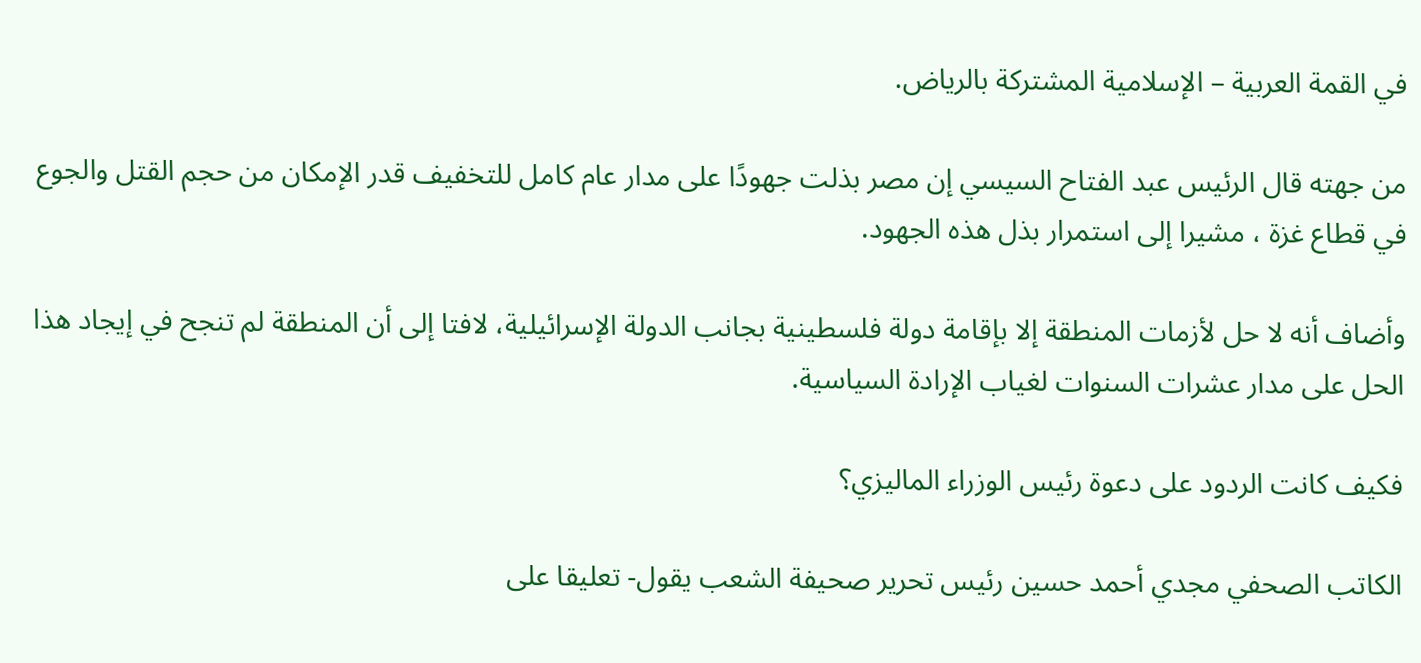في القمة العربية – الإسلامية المشتركة بالرياض.

من جهته قال الرئيس عبد الفتاح السيسي إن مصر بذلت جهودًا على مدار عام كامل للتخفيف قدر الإمكان من حجم القتل والجوع في قطاع غزة ، مشيرا إلى استمرار بذل هذه الجهود.

وأضاف أنه لا حل لأزمات المنطقة إلا بإقامة دولة فلسطينية بجانب الدولة الإسرائيلية، لافتا إلى أن المنطقة لم تنجح في إيجاد هذا الحل على مدار عشرات السنوات لغياب الإرادة السياسية.

فكيف كانت الردود على دعوة رئيس الوزراء الماليزي؟

الكاتب الصحفي مجدي أحمد حسين رئيس تحرير صحيفة الشعب يقول- تعليقا على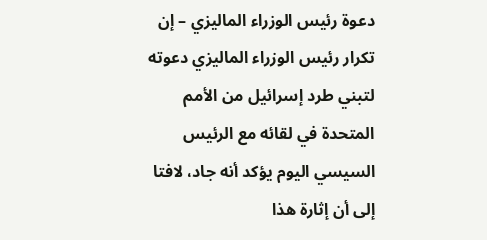دعوة رئيس الوزراء الماليزي – إن تكرار رئيس الوزراء الماليزي دعوته لتبني طرد إسرائيل من الأمم المتحدة في لقائه مع الرئيس السيسي اليوم يؤكد أنه جاد، لافتا إلى أن إثارة هذا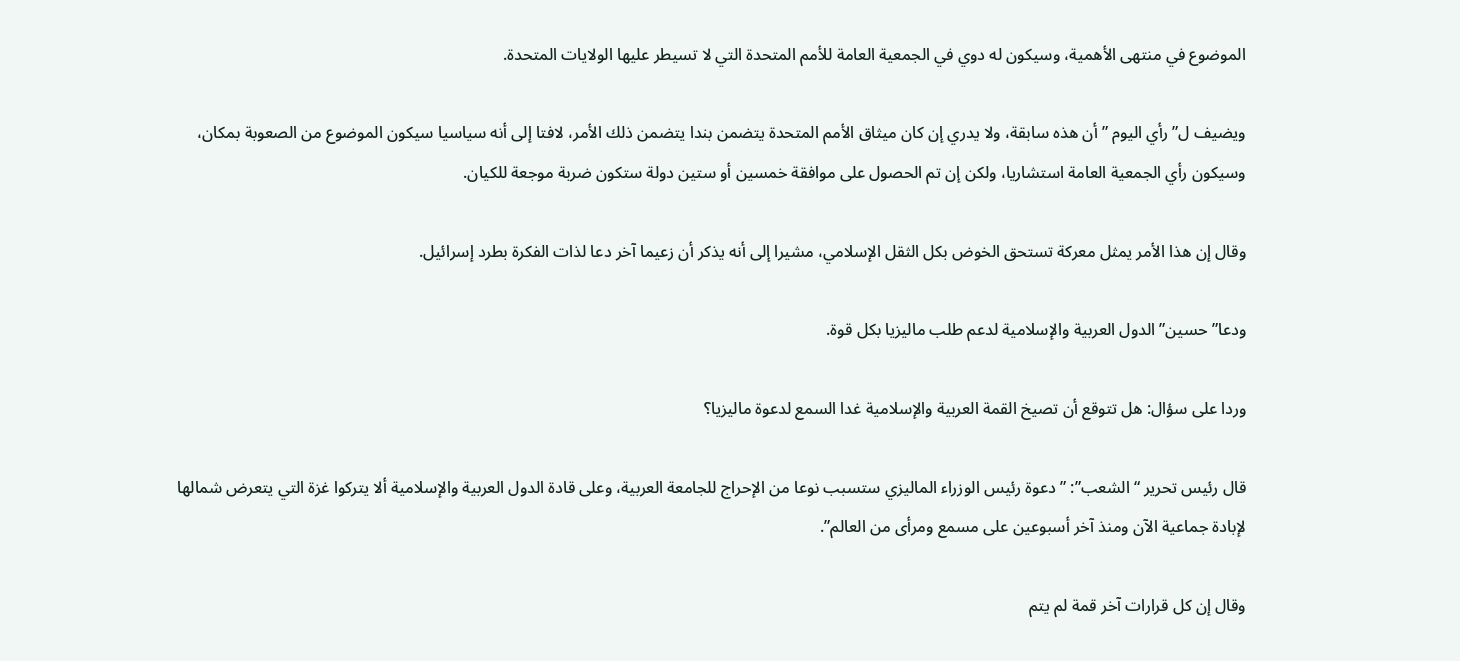الموضوع في منتهى الأهمية، وسيكون له دوي في الجمعية العامة للأمم المتحدة التي لا تسيطر عليها الولايات المتحدة.

ويضيف ل” رأي اليوم ” أن هذه سابقة، ولا يدري إن كان ميثاق الأمم المتحدة يتضمن بندا يتضمن ذلك الأمر، لافتا إلى أنه سياسيا سيكون الموضوع من الصعوبة بمكان، وسيكون رأي الجمعية العامة استشاريا، ولكن إن تم الحصول على موافقة خمسين أو ستين دولة ستكون ضربة موجعة للكيان.

وقال إن هذا الأمر يمثل معركة تستحق الخوض بكل الثقل الإسلامي، مشيرا إلى أنه يذكر أن زعيما آخر دعا لذات الفكرة بطرد إسرائيل.

ودعا” حسين” الدول العربية والإسلامية لدعم طلب ماليزيا بكل قوة.

وردا على سؤال: هل تتوقع أن تصيخ القمة العربية والإسلامية غدا السمع لدعوة ماليزيا؟

قال رئيس تحرير “الشعب”: ” دعوة رئيس الوزراء الماليزي ستسبب نوعا من الإحراج للجامعة العربية، وعلى قادة الدول العربية والإسلامية ألا يتركوا غزة التي يتعرض شمالها لإبادة جماعية الآن ومنذ آخر أسبوعين على مسمع ومرأى من العالم”.

وقال إن كل قرارات آخر قمة لم يتم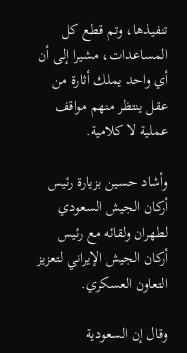تنفيذها، وتم قطع كل المساعدات، مشيرا إلى أن أي واحد يملك أثارة من عقل ينتظر منهم مواقف عملية لا كلامية.

وأشاد حسين بزيارة رئيس أركان الجيش السعودي لطهران ولقائه مع رئيس أركان الجيش الإيراني لتعزيز التعاون العسكري.

وقال إن السعودية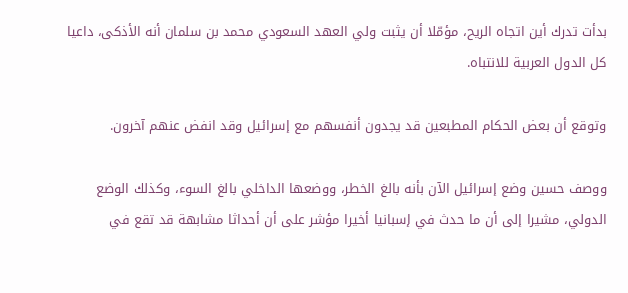بدأت تدرك أين اتجاه الريح، مؤمّلا أن يثبت ولي العهد السعودي محمد بن سلمان أنه الأذكى، داعيا كل الدول العربية للانتباه.

وتوقع أن بعض الحكام المطبعين قد يجدون أنفسهم مع إسرائيل وقد انفض عنهم آخرون.

ووصف حسين وضع إسرائيل الآن بأنه بالغ الخطر، ووضعها الداخلي بالغ السوء، وكذلك الوضع الدولي، مشيرا إلى أن ما حدث في إسبانيا أخيرا مؤشر على أن أحداثا مشابهة قد تقع في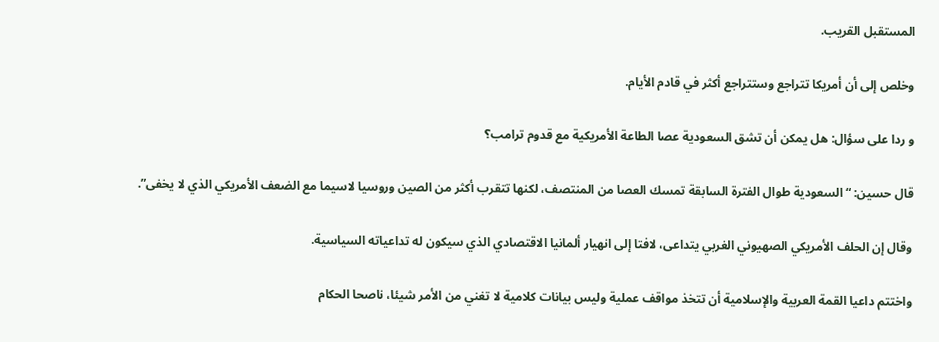المستقبل القريب.

وخلص إلى أن أمريكا تتراجع وستتراجع أكثر في قادم الأيام.

و ردا على سؤال: هل يمكن أن تشق السعودية عصا الطاعة الأمريكية مع قدوم ترامب؟

قال حسين: “السعودية طوال الفترة السابقة تمسك العصا من المنتصف، لكنها تتقرب أكثر من الصين وروسيا لاسيما مع الضعف الأمريكي الذي لا يخفى”.

وقال إن الحلف الأمريكي الصهيوني الغربي يتداعى، لافتا إلى انهيار ألمانيا الاقتصادي الذي سيكون له تداعياته السياسية.

واختتم داعيا القمة العربية والإسلامية أن تتخذ مواقف عملية وليس بيانات كلامية لا تغني من الأمر شيئا، ناصحا الحكام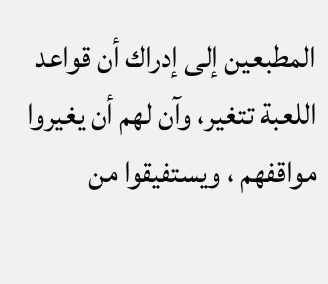المطبعين إلى إدراك أن قواعد اللعبة تتغير، وآن لهم أن يغيروا مواقفهم ، ويستفيقوا من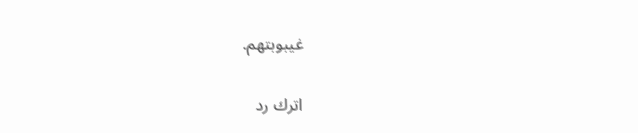غيبوبتهم.

اترك رد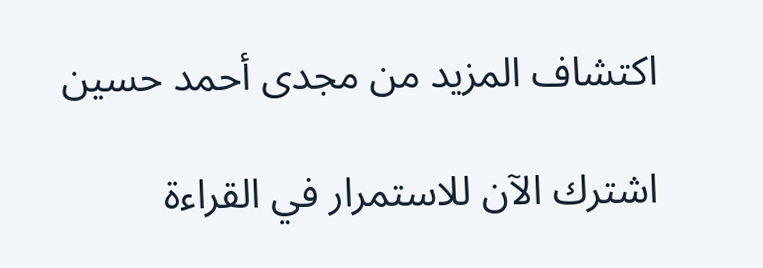اكتشاف المزيد من مجدى أحمد حسين

اشترك الآن للاستمرار في القراءة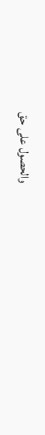والحصول على حق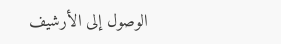الوصول إلى الأرشيف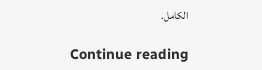الكامل.

Continue reading